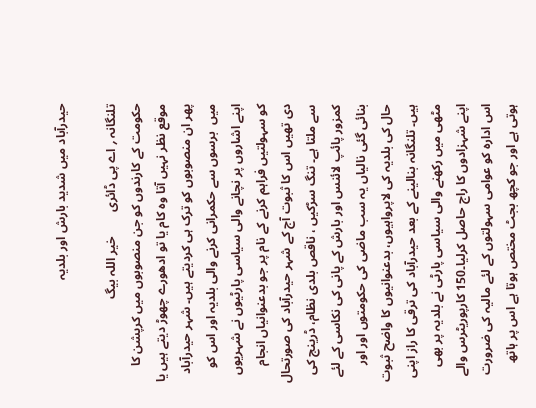حیدرآباد میں شدید بارش اور بلدیہ

تلنگانہ ؍ اے پی ڈائری        خیر اللہ بیگ
حکومت کے کارندوں کو جن منصوبوں میں کرپشن کا موقع نظر نہیں آتا وہ کام یا تو ادھورے چھوڑ دیتے ہیں یا پھر ان منصوبوں کو ترک ہی کردیتے ہیں۔ شہر حیدرآباد میں  برسوں سے حکمرانی کرنے والی بلدیہ اور اس کو اپنے اشاروں پر نچانے والی سیاسی پارٹیوں نے شہریوں کو سہولتیں فراہم کرنے کے نام پر جو بدعنوانیاں انجام دی تھیں اس کا ثبوت آج کے شہر حیدرآباد کی صورتحال سے ملتا ہے۔ تنگ سڑکیں ، ناقص بلدی نظام، ڈرینج کی کمزور پائپ لائنس اور بارش کے پانی کی نکاسی کے لئے بنائی گئی نالیاں یہ سب ماضی کی حکومتوں اور اور حال کی بلدیہ کی لاپرواہیوں، بدعنوانیوں کا واضح ثبوت ہیں۔ تلنگانہ بنالینے کے بعد حیدرآباد کی ترقی کا راز اپنی مٹھی میں رکھنے والی سیاسی پارٹی نے بلدیہ پر بھی اپنے شہزادوں کا راج حاصل کرلیا۔150 کارپوریٹرس والے اس ادارہ کو عوامی سہولتوں کے لئے مالیہ کی ضرورت ہوتی ہے اور جو کچھ بجٹ مختص ہوتا ہے اس پر ہاتھ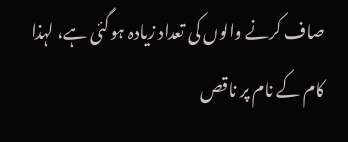صاف کرنے والوں کی تعداد زیادہ ہوگئی ہے، لہذا کام کے نام پر ناقص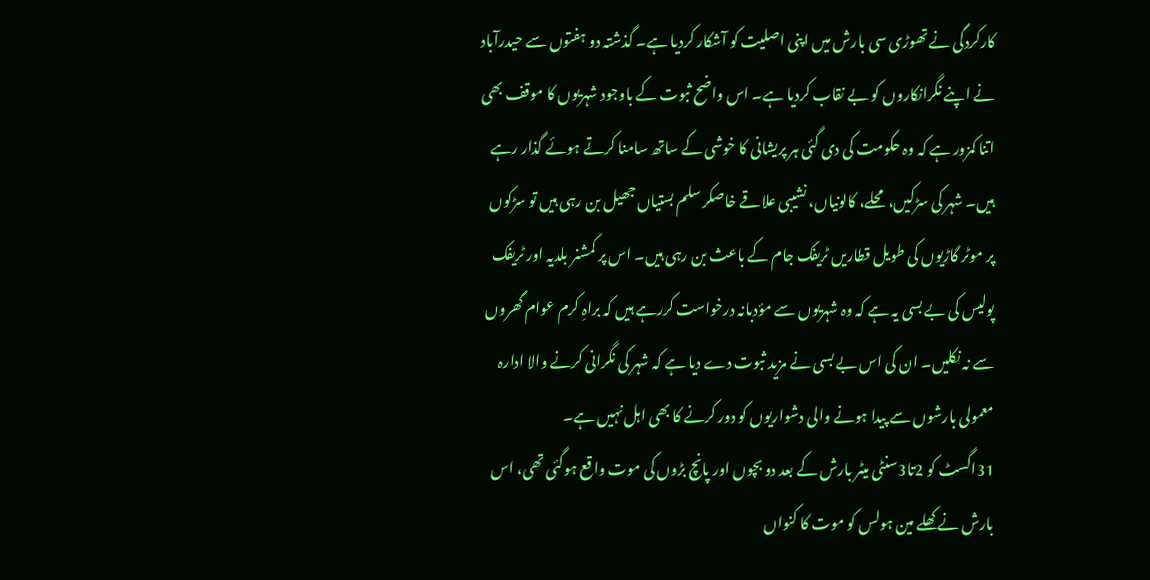کارکردگی نے تھوڑی سی بارش میں اپنی اصلیت کو آشکار کردیا ہے۔ گذشتہ دو ہفتوں سے حیدرآباد نے اپنے نگرانکاروں کو بے نقاب کردیا ہے۔ اس واضح ثبوت کے باوجود شہریوں کا موقف بھی اتنا کمزور ہے کہ وہ حکومت کی دی گئی ہر پریشانی کا خوشی کے ساتھ سامنا کرتے ہوئے گذار رہے ہیں۔ شہر کی سڑکیں، محلے، کالونیاں، نشیبی علاقے خاصکر سلم بستیاں جھیل بن رہی ہیں تو سڑکوں پر موٹر گاڑیوں کی طویل قطاریں ٹریفک جام کے باعث بن رہی ہیں۔ اس پر کمشنر بلدیہ اور ٹریفک پولیس کی بے بسی یہ ہے کہ وہ شہریوں سے مؤدبانہ درخواست کررہے ہیں کہ براہِ کرم عوام گھروں سے نہ نکلیں۔ ان کی اس بے بسی نے مزید ثبوت دے دیا ہے کہ شہر کی نگرانی کرنے والا ادارہ معمولی بارشوں سے پیدا ہونے والی دشواریوں کو دور کرنے کا بھی اہل نہیں ہے۔
31اگسٹ کو 2تا3سنٹی میٹر بارش کے بعد دو بچوں اور پانچ بڑوں کی موت واقع ہوگئی تھی، اس بارش نے کھلے مین ہولس کو موت کا کنواں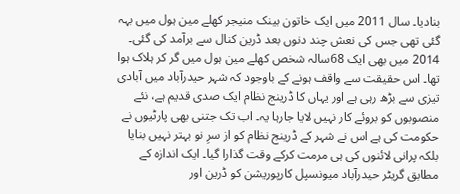بنادیا۔ سال 2011 میں ایک خاتون بینک منیجر کھلے مین ہول میں بہہ گئی تھی جس کی نعش چند دنوں بعد ڈرین کنال سے برآمد کی گئی۔ 2014 میں بھی ایک 68سالہ شخص کھلے مین ہول میں گر کر ہلاک ہوا تھا۔ اس حقیقت سے واقف ہونے کے باوجود کہ شہر حیدرآباد میں آبادی تیزی سے بڑھ رہی ہے اور یہاں کا ڈرینج نظام ایک صدی قدیم ہے، نئے منصوبوں کو بروئے کار نہیں لایا جارہا یہ۔ اب تک جتنی بھی پارٹیوں نے حکومت کی ہے اس نے شہر کے ڈرینج نظام کو از سرِ نو بہتر نہیں بنایا بلکہ پرانی لائنوں کی ہی مرمت کرکے وقت گذارا گیا۔ ایک اندازہ کے مطابق گریٹر حیدرآباد میونسپل کارپوریشن کو ڈرین اور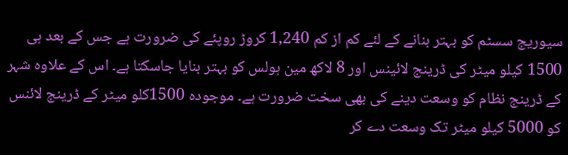سیوریج سسٹم کو بہتر بنانے کے لئے کم از کم 1,240 کروڑ روپئے کی ضرورت ہے جس کے بعد ہی 1500 کیلو میٹر کی ڈرینج لائینس اور 8 لاکھ مین ہولس کو بہتر بنایا جاسکتا ہے۔ اس کے علاوہ شہر کے ڈرینج نظام کو وسعت دینے کی بھی سخت ضرورت ہے۔ موجودہ 1500کلو میٹر کے ڈرینج لائنس کو 5000 کیلو میٹر تک وسعت دے کر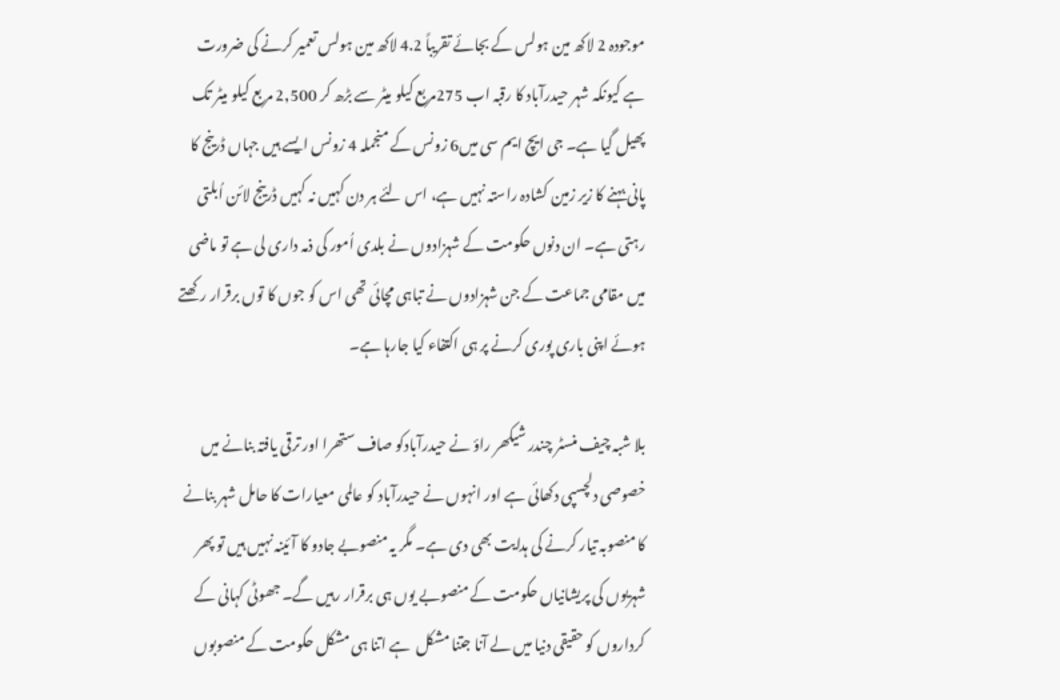موجودہ 2 لاکھ مین ہولس کے بجائے تقریباً 4.2 لاکھ مین ہولس تعمیر کرنے کی ضرورت ہے کیونکہ شہر حیدرآباد کا رقبہ اب 275مربع کیلو میٹر سے بڑھ کر 2,500 مربع کیلو میٹر تک پھیل گیا ہے۔ جی ایچ ایم سی میں6 زونس کے منجملہ 4 زونس ایسے ہیں جہاں ڈرینج کا پانی بہنے کا زیر زمین کشادہ راستہ نہیں ہے، اس لئے ہر دن کہیں نہ کہیں ڈرینج لائن اُبلتی رہتی ہے۔ ان دنوں حکومت کے شہزادوں نے بلدی اُمور کی ذمہ داری لی ہے تو ماضی میں مقامی جماعت کے جن شہزادوں نے تباہی مچائی تھی اس کو جوں کا توں برقرار رکھتے ہوئے اپنی باری پوری کرنے پر ہی اکتفاء کیا جارہا ہے۔

بلا شبہ چیف منسٹر چندر شیکھر راؤ نے حیدرآبادکو صاف ستھرا اور ترقی یافتہ بنانے میں خصوصی دلچسپی دکھائی ہے اور انہوں نے حیدرآباد کو عالمی معیارات کا حامل شہر بنانے کا منصوبہ تیار کرنے کی ہدایت بھی دی ہے۔ مگر یہ منصوبے جادو کا آئینہ نہیں ہیں تو پھر شہریوں کی پریشانیاں حکومت کے منصوبے یوں ہی برقرار رہیں گے۔ جھوٹی کہانی کے کرداروں کو حقیقی دنیا میں لے آنا جتنا مشکل  ہے اتنا ہی مشکل حکومت کے منصوبوں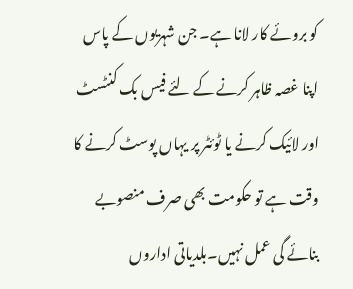کو بروئے کار لانا ہے۔ جن شہریوں کے پاس اپنا غصہ ظاہر کرنے کے لئے فیس بک کنٹسٹ اور لائیک کرنے یا ٹوئٹر پر یہاں پوسٹ کرنے کا وقت ہے تو حکومت بھی صرف منصوبے بنائے گی عمل نہیں۔بلدیاتی اداروں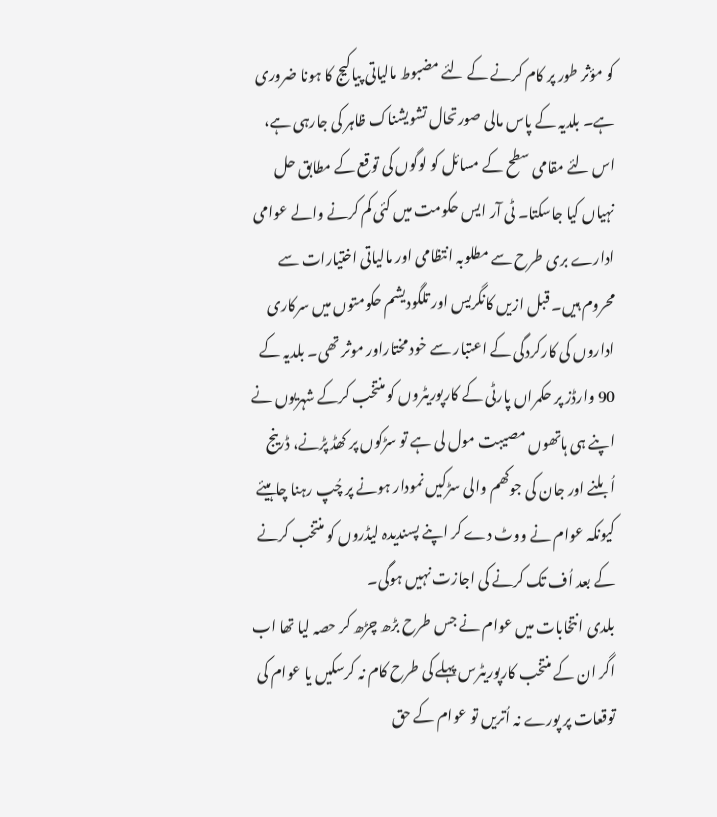کو مؤثر طور پر کام کرنے کے لئے مضبوط مالیاتی پیاکیج کا ہونا ضروری ہے۔ بلدیہ کے پاس مالی صورتحال تشویشناک ظاہر کی جارہی ہے، اس لئے مقامی سطح کے مسائل کو لوگوں کی توقع کے مطابق حل نہیاں کیا جاسکتا۔ ٹی آر ایس حکومت میں کئی کم کرنے والے عوامی ادارے بری طرح سے مطلوبہ انتظامی اور مالیاتی اختیارات سے محروم ہیں۔ قبل ازیں کانگریس اور تلگودیشم حکومتوں میں سرکاری اداروں کی کارکردگی کے اعتبار سے خود مختاراور موثر تھی۔ بلدیہ کے 90 وارڈز پر حکمراں پارٹی کے کارپوریٹروں کو منتخب کرکے شہریوں نے اپنے ہی ہاتھوں مصیبت مول لی ہے تو سڑکوں پر کھڈ پڑنے، ڈرینج اُبلنے اور جان کی جوکھم والی سڑکیں نمودار ہونے پر چُپ رہنا چاہیئے کیونکہ عوام نے ووٹ دے کر اپنے پسندیدہ لیڈروں کو منتخب کرنے کے بعد اُف تک کرنے کی اجازت نہیں ہوگی۔
بلدی انتخابات میں عوام نے جس طرح بڑھ چڑھ کر حصہ لیا تھا اب اگر ان کے منتخب کارپوریٹرس پہلے کی طرح کام نہ کرسکیں یا عوام کی توقعات پر پورے نہ اُتریں تو عوام کے حق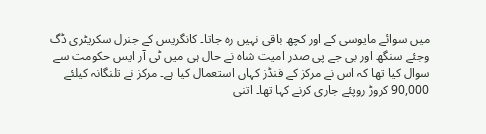میں سوائے مایوسی کے اور کچھ باقی نہیں رہ جاتا۔ کانگریس کے جنرل سکریٹری ڈگ وجئے سنگھ اور بی جے پی صدر امیت شاہ نے حال ہی میں ٹی آر ایس حکومت سے سوال کیا تھا کہ اس نے مرکز کے فنڈز کہاں استعمال کیا ہے۔ مرکز نے تلنگانہ کیلئے 90,000 کروڑ روپئے جاری کرنے کہا تھا۔ اتنی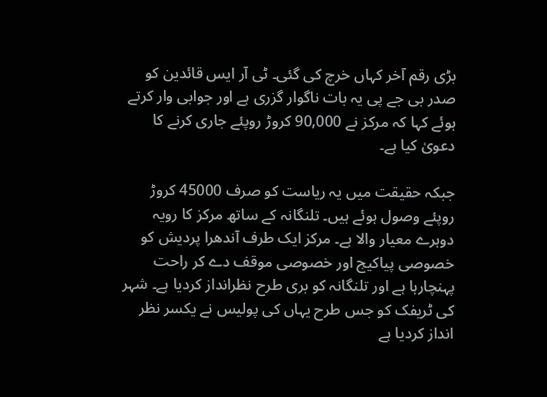بڑی رقم آخر کہاں خرچ کی گئی۔ ٹی آر ایس قائدین کو صدر بی جے پی یہ بات ناگوار گزری ہے اور جوابی وار کرتے ہوئے کہا کہ مرکز نے 90,000 کروڑ روپئے جاری کرنے کا دعویٰ کیا ہے۔

جبکہ حقیقت میں یہ ریاست کو صرف 45000 کروڑ روپئے وصول ہوئے ہیں۔ تلنگانہ کے ساتھ مرکز کا رویہ دوہرے معیار والا ہے۔ مرکز ایک طرف آندھرا پردیش کو خصوصی پیاکیج اور خصوصی موقف دے کر راحت پہنچارہا ہے اور تلنگانہ کو بری طرح نظرانداز کردیا ہے۔ شہر کی ٹریفک کو جس طرح یہاں کی پولیس نے یکسر نظر انداز کردیا ہے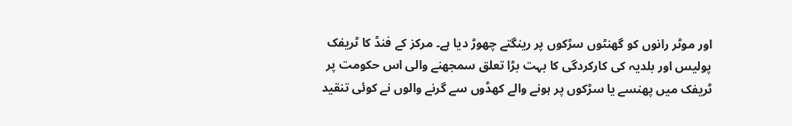اور موٹر رانوں کو گھنٹوں سڑکوں پر رینگتے چھوڑ دیا ہے۔ مرکز کے فنڈ کا ٹریفک پولیس اور بلدیہ کی کارکردگی کا بہت بڑا تعلق سمجھنے والی اس حکومت پر ٹریفک میں پھنسے یا سڑکوں پر ہونے والے کھڈوں سے گرنے والوں نے کوئی تنقید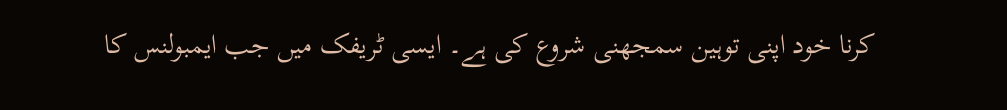کرنا خود اپنی توہین سمجھنی شروع کی ہے۔ ایسی ٹریفک میں جب ایمبولنس کا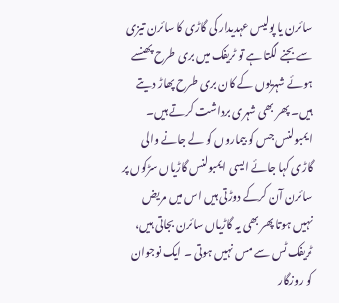سائرن یا پولیس عہدیدار کی گاڑی کا سائرن تیزی سے بجنے لگتا ہے تو ٹریفک میں بری طرح پھنسے ہوئے شہریوں کے کان بری طرح پھاڑ دیتے ہیں۔ پھر بھی شہری برداشت کرتے ہیں۔ ایمبولنس جس کو بیماروں کو لے جانے والی گاڑی کہا جائے ایسی ایمبولنس گاڑیاں سڑکوں پر سائرن آن کرکے دوڑتی ہیں اس میں مریض نہیں ہوتا پھر بھی یہ گاڑیاں سائرن بجاتی ہیں، ٹریفک ٹس سے مس نہیں ہوتی ۔ ایک نوجوان کو روزگار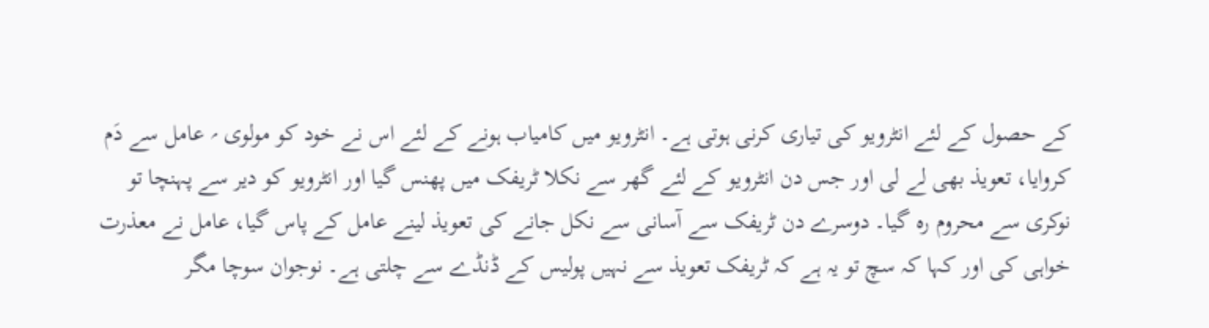کے حصول کے لئے انٹرویو کی تیاری کرنی ہوتی ہے۔ انٹرویو میں کامیاب ہونے کے لئے اس نے خود کو مولوی ؍ عامل سے دَم کروایا، تعویذ بھی لے لی اور جس دن انٹرویو کے لئے گھر سے نکلا ٹریفک میں پھنس گیا اور انٹرویو کو دیر سے پہنچا تو نوکری سے محروم رہ گیا۔ دوسرے دن ٹریفک سے آسانی سے نکل جانے کی تعویذ لینے عامل کے پاس گیا، عامل نے معذرت خواہی کی اور کہا کہ سچ تو یہ ہے کہ ٹریفک تعویذ سے نہیں پولیس کے ڈنڈے سے چلتی ہے۔ نوجوان سوچا مگر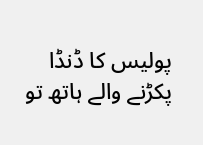پولیس کا ڈنڈا پکڑنے والے ہاتھ تو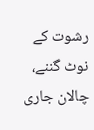رشوت کے نوٹ گننے، چالان جاری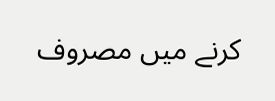کرنے میں مصروف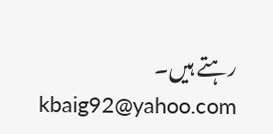رہتے ہیں۔
kbaig92@yahoo.com